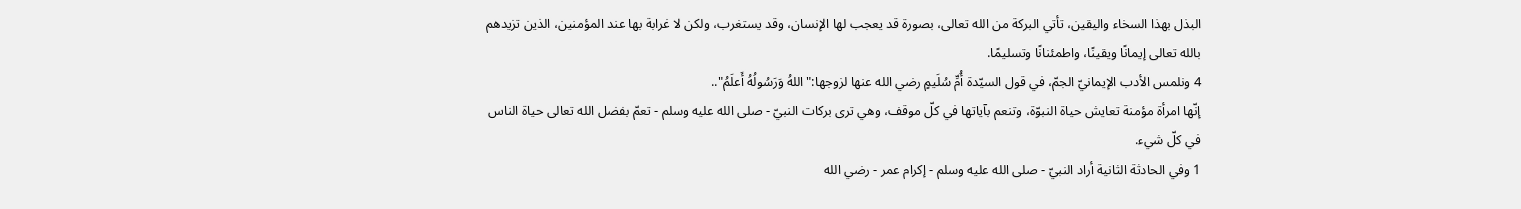البذل بهذا السخاء واليقين، تأتي البركة من الله تعالى، بصورة قد يعجب لها الإنسان، وقد يستغرب، ولكن لا غرابة بها عند المؤمنين، الذين تزيدهم بالله تعالى إيمانًا ويقينًا، واطمئنانًا وتسليمًا.
4 ونلمس الأدب الإيمانيّ الجمّ، في قول السيّدة أُمِّ سُلَيمٍ رضي الله عنها لزوجها:"اللهُ وَرَسُولُهُ أَعلَمُ"..
إنّها امرأة مؤمنة تعايش حياة النبوّة، وتنعم بآياتها في كلّ موقف، وهي ترى بركات النبيّ - صلى الله عليه وسلم - تعمّ بفضل الله تعالى حياة الناس في كلّ شيء.
1 وفي الحادثة الثانية أراد النبيّ - صلى الله عليه وسلم - إكرام عمر - رضي الله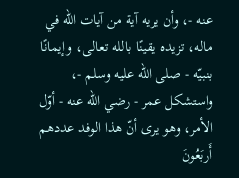عنه -، وأن يريه آية من آيات الله في ماله، تزيده يقينًا بالله تعالى، وإيمانًا بنبيّه - صلى الله عليه وسلم -، واستشكل عمر - رضي الله عنه - أوّل الأمر، وهو يرى أنّ هذا الوفد عددهم أَربَعُونَ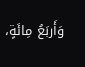وَأَربَعُ مِائَةٍ،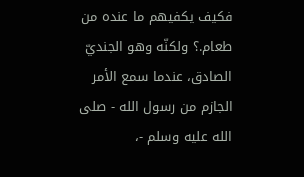فكيف يكفيهم ما عنده من طعام.؟ ولكنّه وهو الجنديّ الصادق، عندما سمع الأمر الجازم من رسول الله - صلى الله عليه وسلم -،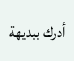أدرك ببديهة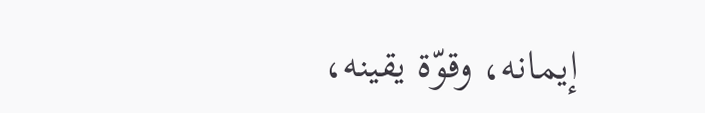إيمانه، وقوّة يقينه،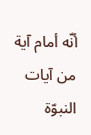أنّه أمام آية من آيات النبوّة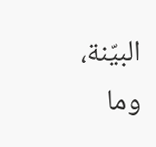البيّنة، وما